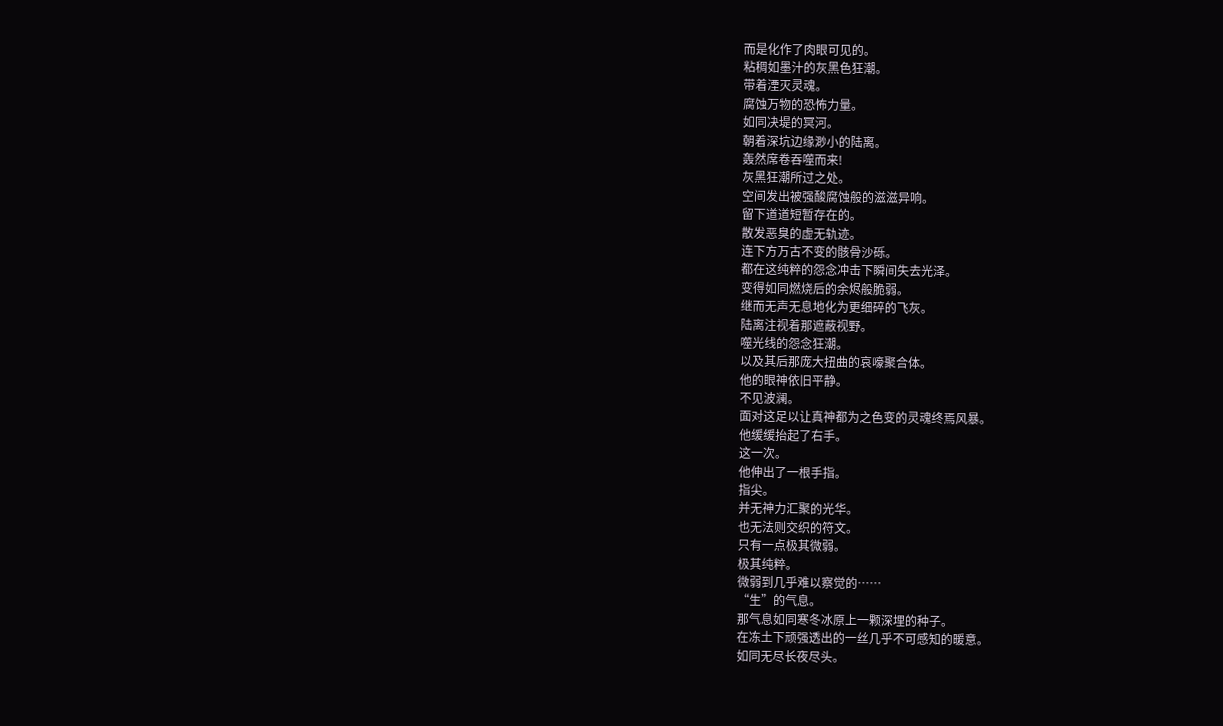而是化作了肉眼可见的。
粘稠如墨汁的灰黑色狂潮。
带着湮灭灵魂。
腐蚀万物的恐怖力量。
如同决堤的冥河。
朝着深坑边缘渺小的陆离。
轰然席卷吞噬而来!
灰黑狂潮所过之处。
空间发出被强酸腐蚀般的滋滋异响。
留下道道短暂存在的。
散发恶臭的虚无轨迹。
连下方万古不变的骸骨沙砾。
都在这纯粹的怨念冲击下瞬间失去光泽。
变得如同燃烧后的余烬般脆弱。
继而无声无息地化为更细碎的飞灰。
陆离注视着那遮蔽视野。
噬光线的怨念狂潮。
以及其后那庞大扭曲的哀嚎聚合体。
他的眼神依旧平静。
不见波澜。
面对这足以让真神都为之色变的灵魂终焉风暴。
他缓缓抬起了右手。
这一次。
他伸出了一根手指。
指尖。
并无神力汇聚的光华。
也无法则交织的符文。
只有一点极其微弱。
极其纯粹。
微弱到几乎难以察觉的……
“生”的气息。
那气息如同寒冬冰原上一颗深埋的种子。
在冻土下顽强透出的一丝几乎不可感知的暖意。
如同无尽长夜尽头。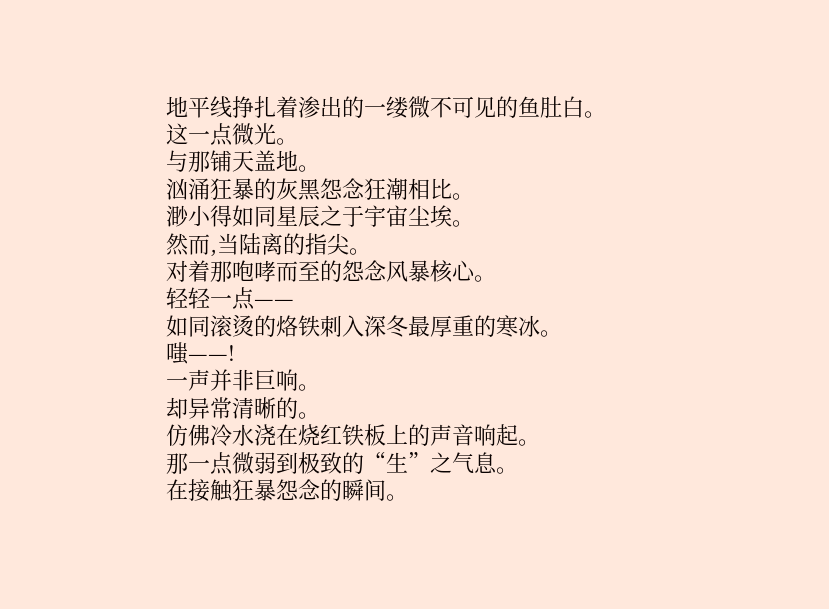地平线挣扎着渗出的一缕微不可见的鱼肚白。
这一点微光。
与那铺天盖地。
汹涌狂暴的灰黑怨念狂潮相比。
渺小得如同星辰之于宇宙尘埃。
然而,当陆离的指尖。
对着那咆哮而至的怨念风暴核心。
轻轻一点——
如同滚烫的烙铁刺入深冬最厚重的寒冰。
嗤——!
一声并非巨响。
却异常清晰的。
仿佛冷水浇在烧红铁板上的声音响起。
那一点微弱到极致的“生”之气息。
在接触狂暴怨念的瞬间。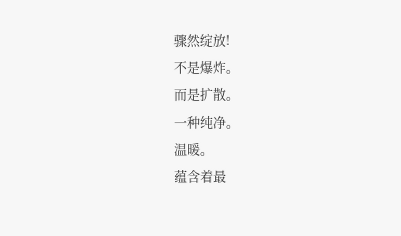骤然绽放!
不是爆炸。
而是扩散。
一种纯净。
温暖。
蕴含着最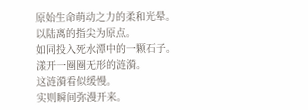原始生命萌动之力的柔和光晕。
以陆离的指尖为原点。
如同投入死水潭中的一颗石子。
漾开一圈圈无形的涟漪。
这涟漪看似缓慢。
实则瞬间弥漫开来。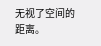无视了空间的距离。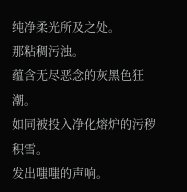纯净柔光所及之处。
那粘稠污浊。
蕴含无尽恶念的灰黑色狂潮。
如同被投入净化熔炉的污秽积雪。
发出嗤嗤的声响。